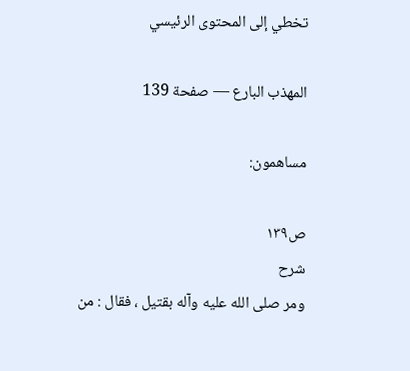تخطي إلى المحتوى الرئيسي

المهذب البارع — صفحة 139

مساهمون:

ص١٣٩
شرح
ومر صلى الله عليه وآله بقتيل ، فقال : من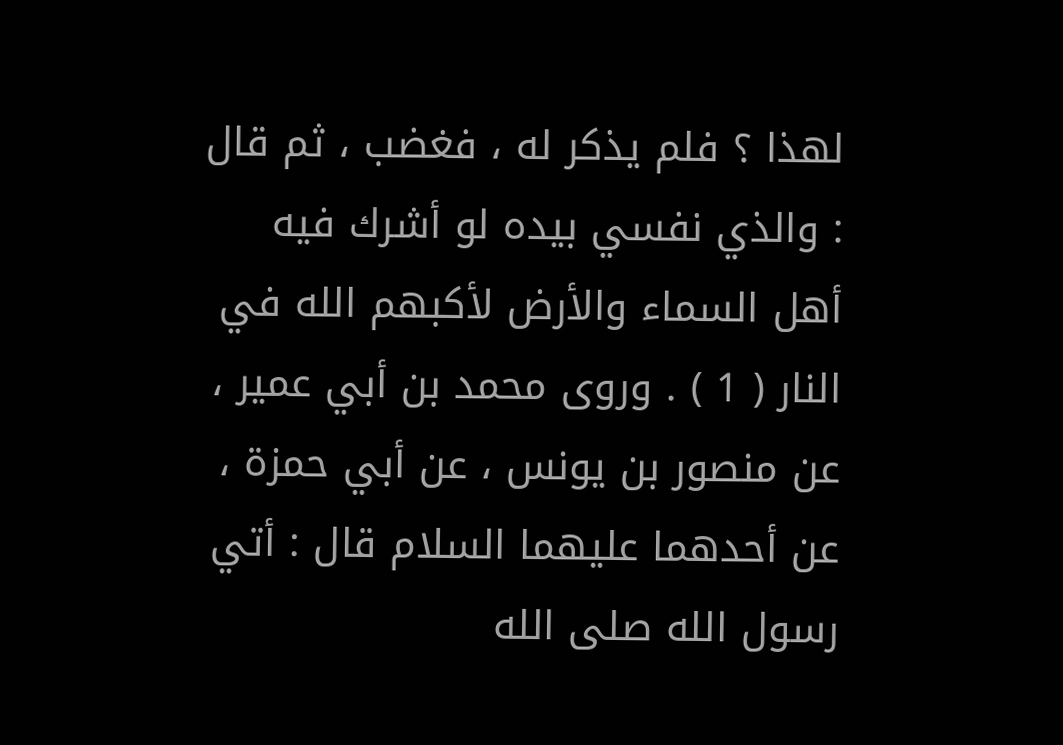لهذا ؟ فلم يذكر له ، فغضب ، ثم قال : والذي نفسي بيده لو أشرك فيه أهل السماء والأرض لأكبهم الله في النار ( 1 ) . وروى محمد بن أبي عمير ، عن منصور بن يونس ، عن أبي حمزة ، عن أحدهما عليهما السلام قال : أتي رسول الله صلى الله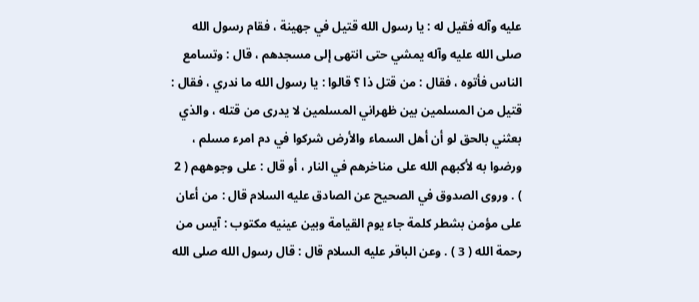عليه وآله فقيل له : يا رسول الله قتيل في جهينة ، فقام رسول الله صلى الله عليه وآله يمشي حتى انتهى إلى مسجدهم ، قال : وتسامع الناس فأتوه ، فقال : من قتل ذا ؟ قالوا : يا رسول الله ما ندري ، فقال : قتيل من المسلمين بين ظهراني المسلمين لا يدرى من قتله ، والذي بعثني بالحق لو أن أهل السماء والأرض شركوا في دم امرء مسلم ، ورضوا به لأكبهم الله على مناخرهم في النار ، أو قال : على وجوههم ( 2 ) . وروى الصدوق في الصحيح عن الصادق عليه السلام قال : من أعان على مؤمن بشطر كلمة جاء يوم القيامة وبين عينيه مكتوب : آيس من رحمة الله ( 3 ) . وعن الباقر عليه السلام قال : قال رسول الله صلى الله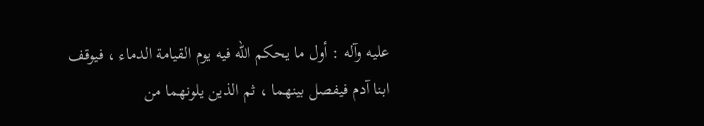عليه وآله : أول ما يحكم الله فيه يوم القيامة الدماء ، فيوقف ابنا آدم فيفصل بينهما ، ثم الذين يلونهما من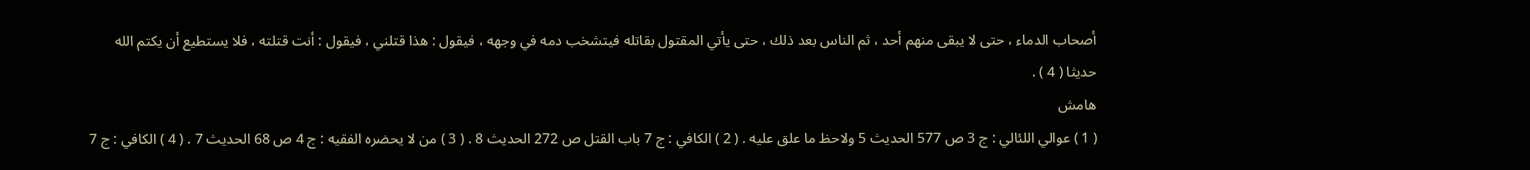أصحاب الدماء ، حتى لا يبقى منهم أحد ، ثم الناس بعد ذلك ، حتى يأتي المقتول بقاتله فيتشخب دمه في وجهه ، فيقول : هذا قتلني ، فيقول : أنت قتلته ، فلا يستطيع أن يكتم الله حديثا ( 4 ) .
هامش
( 1 ) عوالي اللئالي : ج 3 ص 577 الحديث 5 ولاحظ ما علق عليه . ( 2 ) الكافي : ج 7 باب القتل ص 272 الحديث 8 . ( 3 ) من لا يحضره الفقيه : ج 4 ص 68 الحديث 7 . ( 4 ) الكافي : ج 7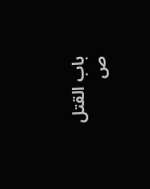باب القتل ص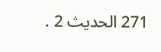271 الحديث 2 .